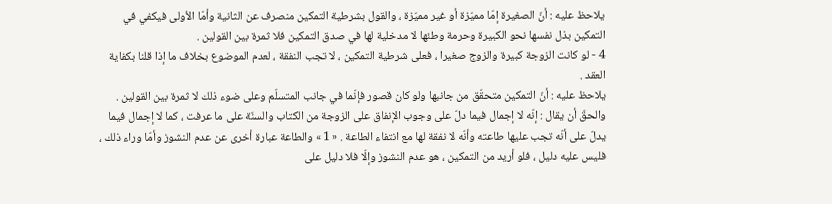يلاحظ عليه : أنّ الصغيرة إمّا مميّزة أو غير مميّزة ، والقول بشرطية التمكين منصرف عن الثانية وأمّا الأولى فيكفي في التمكين بذل نفسها نحو الكبيرة وحرمة وطئها لا مدخلية لها في صدق التمكين فلا ثمرة بين القولين .
4 - لو كانت الزوجة كبيرة والزوج صغيرا ، فعلى شرطية التمكين ، لا تجب النفقة ، لعدم الموضوع بخلاف ما إذا قلنا بكفاية العقد .
يلاحظ عليه : أنّ التمكين متحقّق من جانبها ولو كان قصور فإنّما في جانب المتسلّم وعلى ضوء ذلك لا ثمرة بين القولين .
والحقّ أن يقال : إنّه لا إجمال فيما دلّ على وجوب الإنفاق على الزوجة من الكتاب والسنّة على ما عرفت ، كما لا إجمال فيما يدلّ على أنّه تجب عليها طاعته وأنّه لا نفقة لها مع انتفاء الطاعة . « 1 » والطاعة عبارة أخرى عن عدم النشوز وأمّا وراء ذلك ، فليس عليه دليل ، فلو أريد من التمكين ، هو عدم النشوز وإلّا فلا دليل على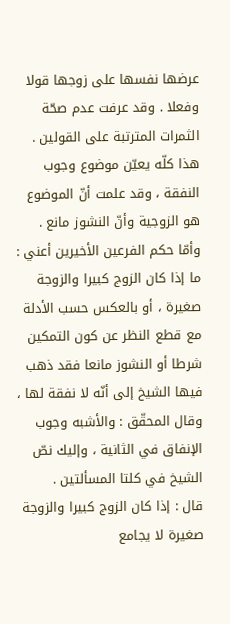عرضها نفسها على زوجها قولا وفعلا . وقد عرفت عدم صحّة الثمرات المترتبة على القولين .
هذا كلّه يعيّن موضوع وجوب النفقة ، وقد علمت أنّ الموضوع هو الزوجية وأنّ النشوز مانع .
وأمّا حكم الفرعين الأخيرين أعني : ما إذا كان الزوج كبيرا والزوجة صغيرة ، أو بالعكس حسب الأدلة مع قطع النظر عن كون التمكين شرطا أو النشوز مانعا فقد ذهب فيها الشيخ إلى أنّه لا نفقة لها ، وقال المحقّق : والأشبه وجوب الإنفاق في الثانية ، وإليك نصّ الشيخ في كلتا المسألتين .
قال : إذا كان الزوج كبيرا والزوجة صغيرة لا يجامع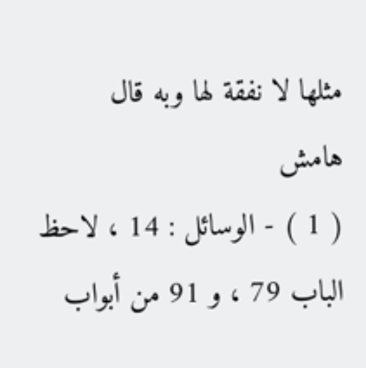مثلها لا نفقة لها وبه قال
هامش
( 1 ) - الوسائل : 14 ، لاحظ الباب 79 ، و 91 من أبواب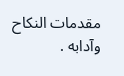مقدمات النكاح وآدابه .